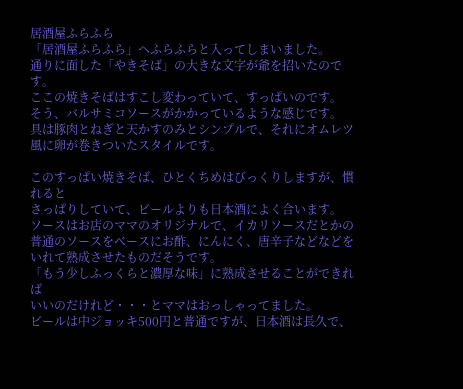居酒屋ふらふら
「居酒屋ふらふら」へふらふらと入ってしまいました。
通りに面した「やきそば」の大きな文字が爺を招いたのです。
ここの焼きそばはすこし変わっていて、すっぱいのです。
そう、バルサミコソースがかかっているような感じです。
具は豚肉とねぎと天かすのみとシンプルで、それにオムレツ
風に卵が巻きついたスタイルです。

このすっぱい焼きそば、ひとくちめはびっくりしますが、慣れると
さっぱりしていて、ビールよりも日本酒によく合います。
ソースはお店のママのオリジナルで、イカリソースだとかの
普通のソースをベースにお酢、にんにく、唐辛子などなどを
いれて熟成させたものだそうです。
「もう少しふっくらと濃厚な味」に熟成させることができれば
いいのだけれど・・・とママはおっしゃってました。
ビールは中ジョッキ500円と普通ですが、日本酒は長久で、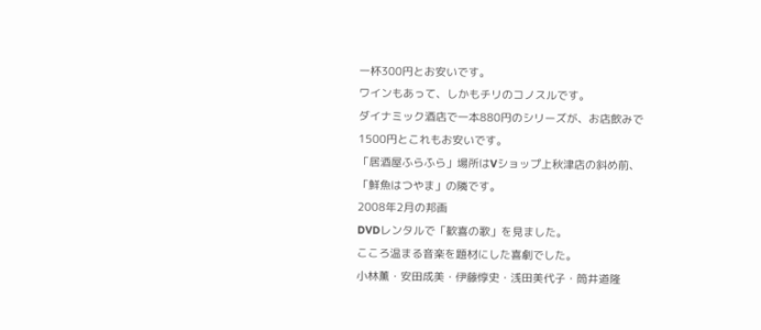一杯300円とお安いです。
ワインもあって、しかもチリのコノスルです。
ダイナミック酒店で一本880円のシリーズが、お店飲みで
1500円とこれもお安いです。
「居酒屋ふらふら」場所はVショップ上秋津店の斜め前、
「鮮魚はつやま」の隣です。
2008年2月の邦画
DVDレンタルで「歓喜の歌」を見ました。
こころ温まる音楽を題材にした喜劇でした。
小林薫・安田成美・伊藤惇史・浅田美代子・筒井道隆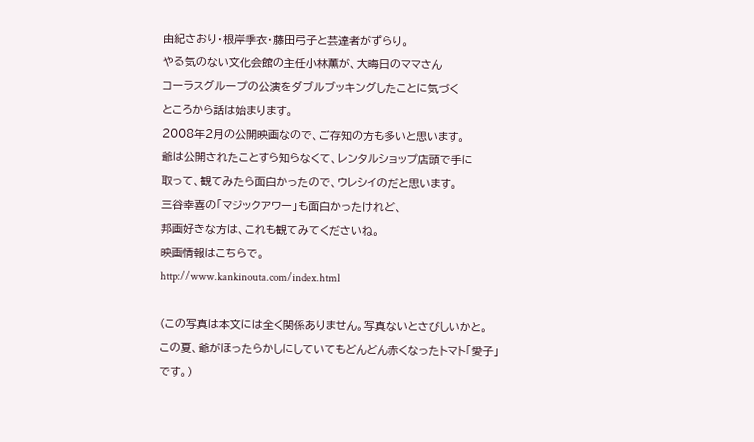由紀さおり・根岸季衣・藤田弓子と芸達者がずらり。
やる気のない文化会館の主任小林薫が、大晦日のママさん
コーラスグループの公演をダブルブッキングしたことに気づく
ところから話は始まります。
2008年2月の公開映画なので、ご存知の方も多いと思います。
爺は公開されたことすら知らなくて、レンタルショップ店頭で手に
取って、観てみたら面白かったので、ウレシイのだと思います。
三谷幸喜の「マジックアワー」も面白かったけれど、
邦画好きな方は、これも観てみてくださいね。
映画情報はこちらで。
http://www.kankinouta.com/index.html

(この写真は本文には全く関係ありません。写真ないとさびしいかと。
この夏、爺がほったらかしにしていてもどんどん赤くなったトマト「愛子」
です。)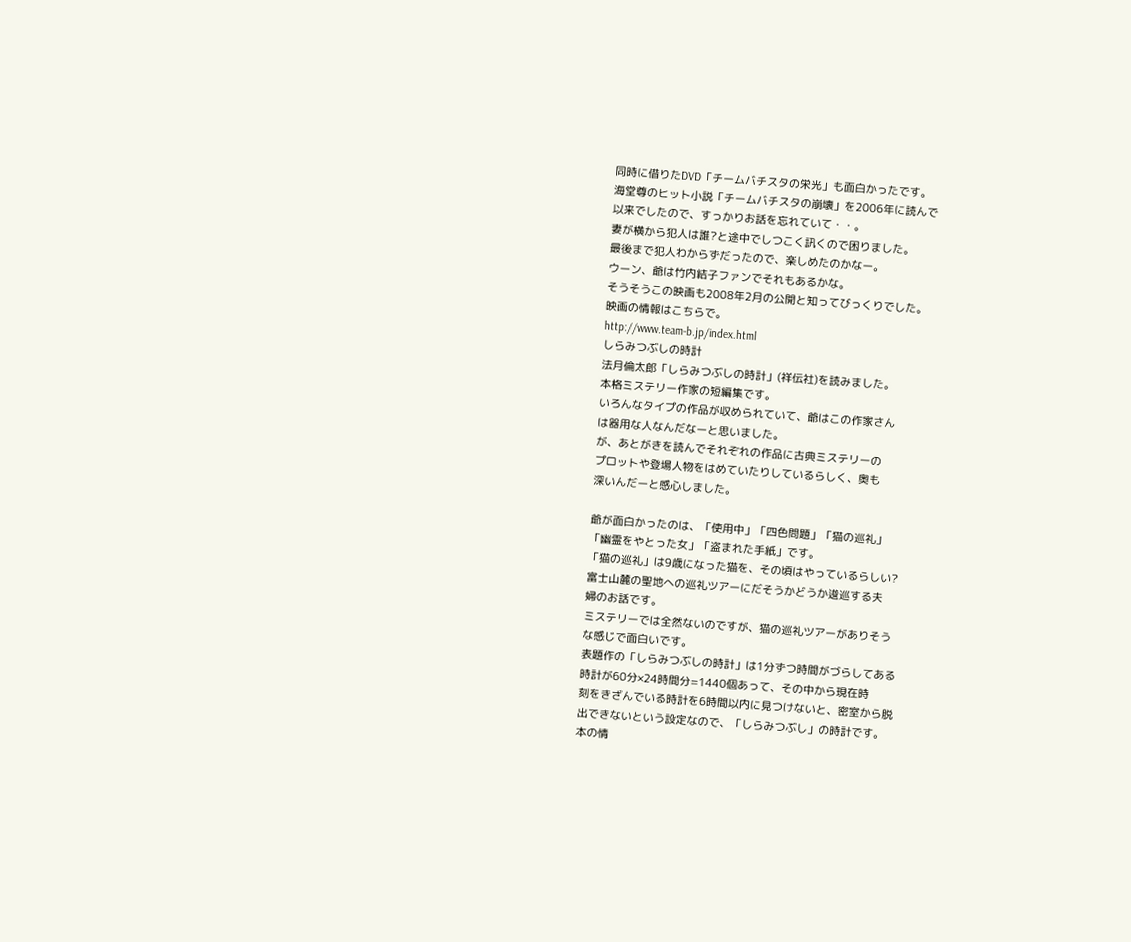同時に借りたDVD「チームバチスタの栄光」も面白かったです。
海堂尊のヒット小説「チームバチスタの崩壊」を2006年に読んで
以来でしたので、すっかりお話を忘れていて・・。
妻が横から犯人は誰?と途中でしつこく訊くので困りました。
最後まで犯人わからずだったので、楽しめたのかなー。
ウーン、爺は竹内結子ファンでそれもあるかな。
そうそうこの映画も2008年2月の公開と知ってびっくりでした。
映画の情報はこちらで。
http://www.team-b.jp/index.html
しらみつぶしの時計
法月倫太郎「しらみつぶしの時計」(祥伝社)を読みました。
本格ミステリー作家の短編集です。
いろんなタイプの作品が収められていて、爺はこの作家さん
は器用な人なんだなーと思いました。
が、あとがきを読んでそれぞれの作品に古典ミステリーの
プロットや登場人物をはめていたりしているらしく、奥も
深いんだーと感心しました。

爺が面白かったのは、「使用中」「四色問題」「猫の巡礼」
「幽霊をやとった女」「盗まれた手紙」です。
「猫の巡礼」は9歳になった猫を、その頃はやっているらしい?
富士山麓の聖地への巡礼ツアーにだそうかどうか逡巡する夫
婦のお話です。
ミステリーでは全然ないのですが、猫の巡礼ツアーがありそう
な感じで面白いです。
表題作の「しらみつぶしの時計」は1分ずつ時間がづらしてある
時計が60分×24時間分=1440個あって、その中から現在時
刻をきざんでいる時計を6時間以内に見つけないと、密室から脱
出できないという設定なので、「しらみつぶし」の時計です。
本の情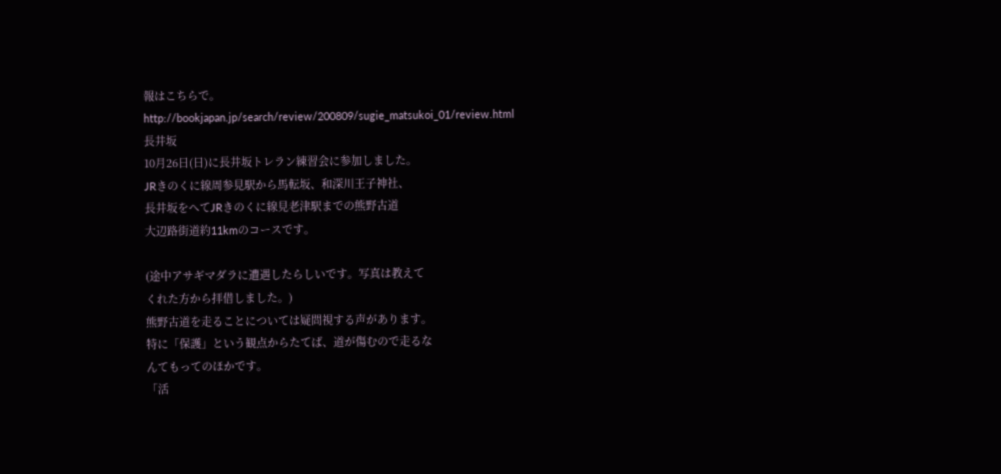報はこちらで。
http://bookjapan.jp/search/review/200809/sugie_matsukoi_01/review.html
長井坂
10月26日(日)に長井坂トレラン練習会に参加しました。
JRきのくに線周参見駅から馬転坂、和深川王子神社、
長井坂をへてJRきのくに線見老津駅までの熊野古道
大辺路街道約11kmのコースです。

(途中アサギマダラに遭遇したらしいです。写真は教えて
くれた方から拝借しました。)
熊野古道を走ることについては疑問視する声があります。
特に「保護」という観点からたてば、道が傷むので走るな
んてもってのほかです。
「活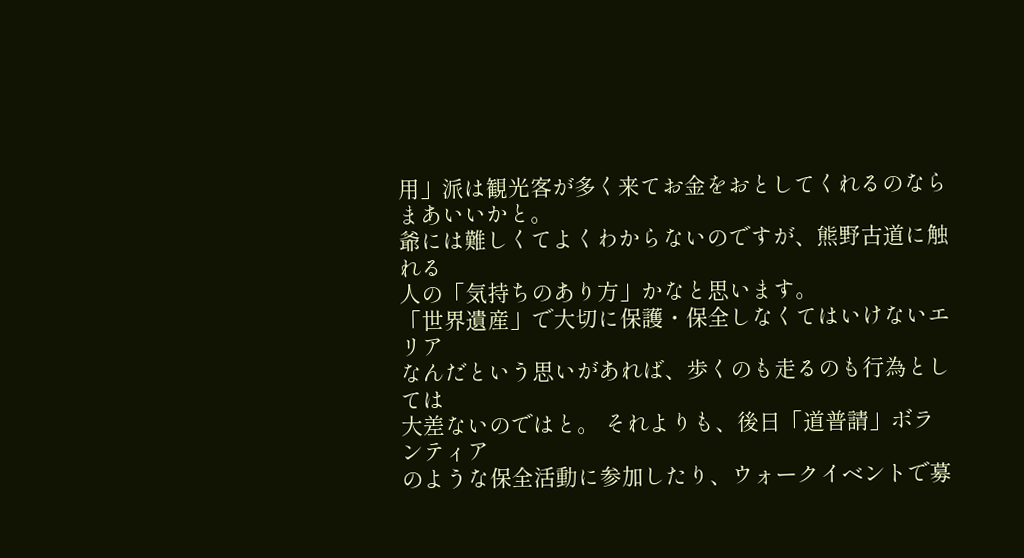用」派は観光客が多く来てお金をおとしてくれるのなら
まあいいかと。
爺には難しくてよくわからないのですが、熊野古道に触れる
人の「気持ちのあり方」かなと思います。
「世界遺産」で大切に保護・保全しなくてはいけないエリア
なんだという思いがあれば、歩くのも走るのも行為としては
大差ないのではと。 それよりも、後日「道普請」ボランティア
のような保全活動に参加したり、ウォークイベントで募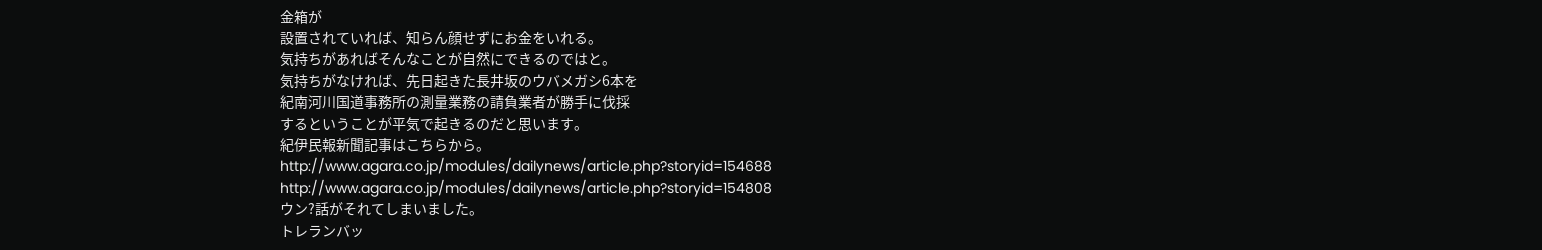金箱が
設置されていれば、知らん顔せずにお金をいれる。
気持ちがあればそんなことが自然にできるのではと。
気持ちがなければ、先日起きた長井坂のウバメガシ6本を
紀南河川国道事務所の測量業務の請負業者が勝手に伐採
するということが平気で起きるのだと思います。
紀伊民報新聞記事はこちらから。
http://www.agara.co.jp/modules/dailynews/article.php?storyid=154688
http://www.agara.co.jp/modules/dailynews/article.php?storyid=154808
ウン?話がそれてしまいました。
トレランバッ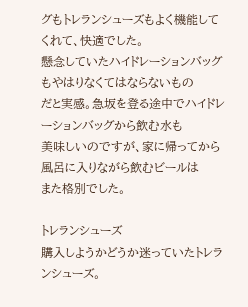グもトレランシューズもよく機能してくれて、快適でした。
懸念していたハイドレーションバッグもやはりなくてはならないもの
だと実感。急坂を登る途中でハイドレーションバッグから飲む水も
美味しいのですが、家に帰ってから風呂に入りながら飲むビールは
また格別でした。

トレランシューズ
購入しようかどうか迷っていたトレランシューズ。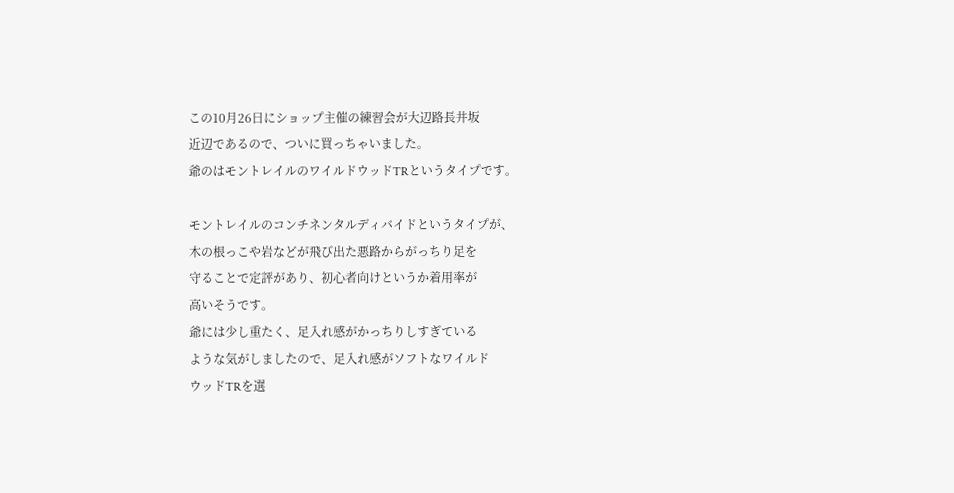この10月26日にショップ主催の練習会が大辺路長井坂
近辺であるので、ついに買っちゃいました。
爺のはモントレイルのワイルドウッドTRというタイプです。

モントレイルのコンチネンタルディバイドというタイプが、
木の根っこや岩などが飛び出た悪路からがっちり足を
守ることで定評があり、初心者向けというか着用率が
高いそうです。
爺には少し重たく、足入れ感がかっちりしすぎている
ような気がしましたので、足入れ感がソフトなワイルド
ウッドTRを選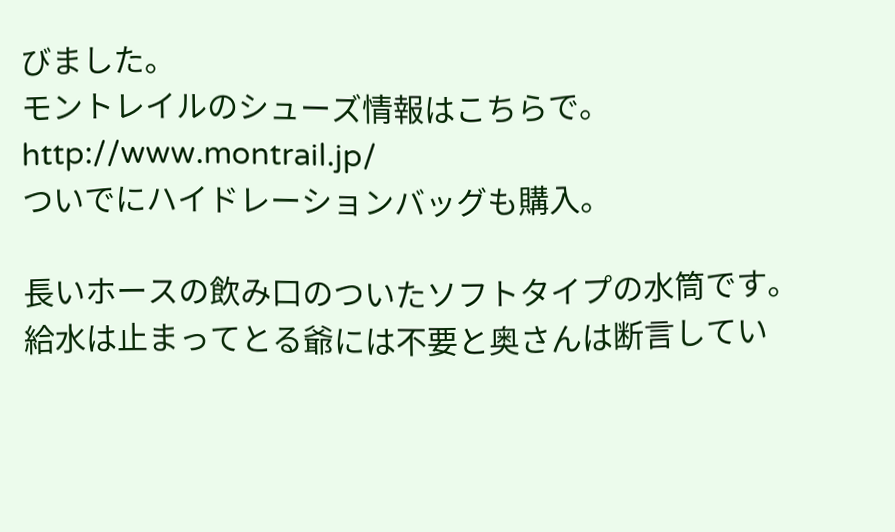びました。
モントレイルのシューズ情報はこちらで。
http://www.montrail.jp/
ついでにハイドレーションバッグも購入。

長いホースの飲み口のついたソフトタイプの水筒です。
給水は止まってとる爺には不要と奥さんは断言してい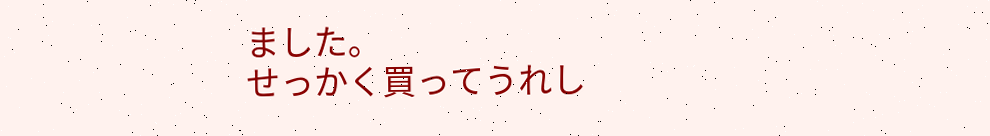ました。
せっかく買ってうれし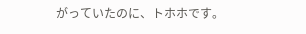がっていたのに、トホホです。